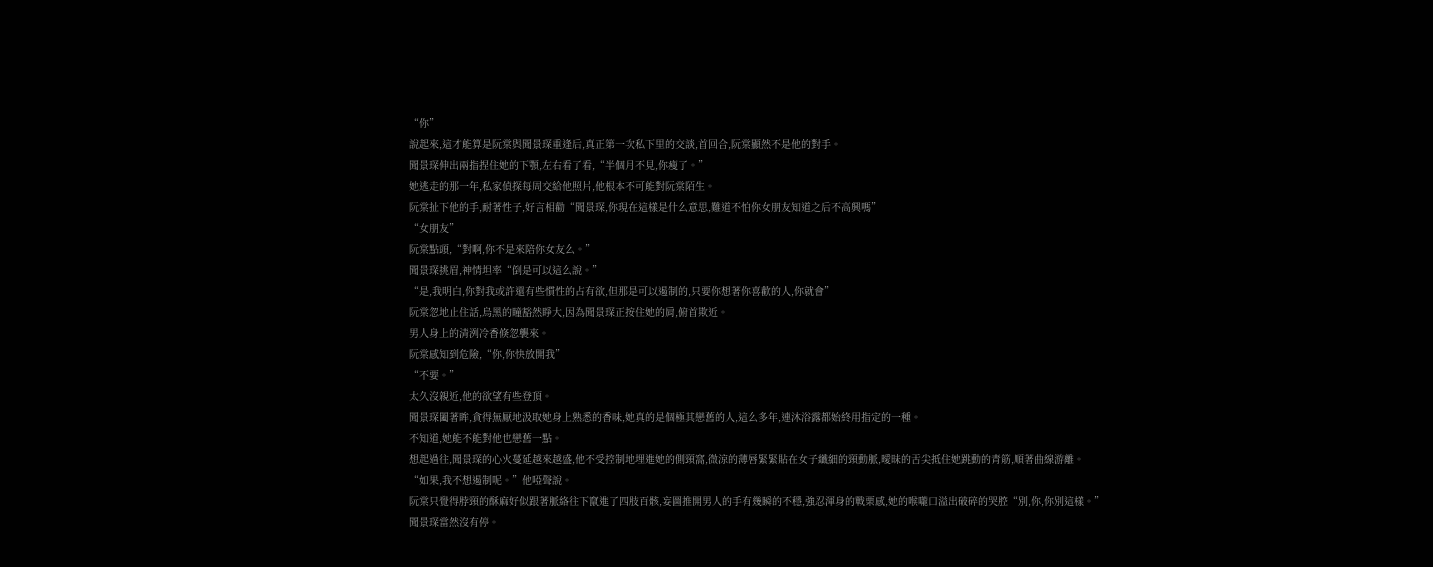“你”
說起來,這才能算是阮棠與聞景琛重逢后,真正第一次私下里的交談,首回合,阮棠顯然不是他的對手。
聞景琛伸出兩指捏住她的下顎,左右看了看,“半個月不見,你瘦了。”
她逃走的那一年,私家偵探每周交給他照片,他根本不可能對阮棠陌生。
阮棠扯下他的手,耐著性子,好言相勸“聞景琛,你現在這樣是什么意思,難道不怕你女朋友知道之后不高興嗎”
“女朋友”
阮棠點頭,“對啊,你不是來陪你女友么。”
聞景琛挑眉,神情坦率“倒是可以這么說。”
“是,我明白,你對我或許還有些慣性的占有欲,但那是可以遏制的,只要你想著你喜歡的人,你就會”
阮棠忽地止住話,烏黑的瞳豁然睜大,因為聞景琛正按住她的肩,俯首欺近。
男人身上的清洌冷香倏忽襲來。
阮棠感知到危險,“你,你快放開我”
“不要。”
太久沒親近,他的欲望有些登頂。
聞景琛闔著眸,貪得無厭地汲取她身上熟悉的香味,她真的是個極其戀舊的人,這么多年,連沐浴露都始終用指定的一種。
不知道,她能不能對他也戀舊一點。
想起過往,聞景琛的心火蔓延越來越盛,他不受控制地埋進她的側頸窩,微涼的薄唇緊緊貼在女子纖細的頸動脈,曖昧的舌尖抵住她跳動的青筋,順著曲線游離。
“如果,我不想遏制呢。”他啞聲說。
阮棠只覺得脖頸的酥麻好似跟著脈絡往下竄進了四肢百骸,妄圖推開男人的手有幾瞬的不穩,強忍渾身的戰栗感,她的喉嚨口溢出破碎的哭腔“別,你,你別這樣。”
聞景琛當然沒有停。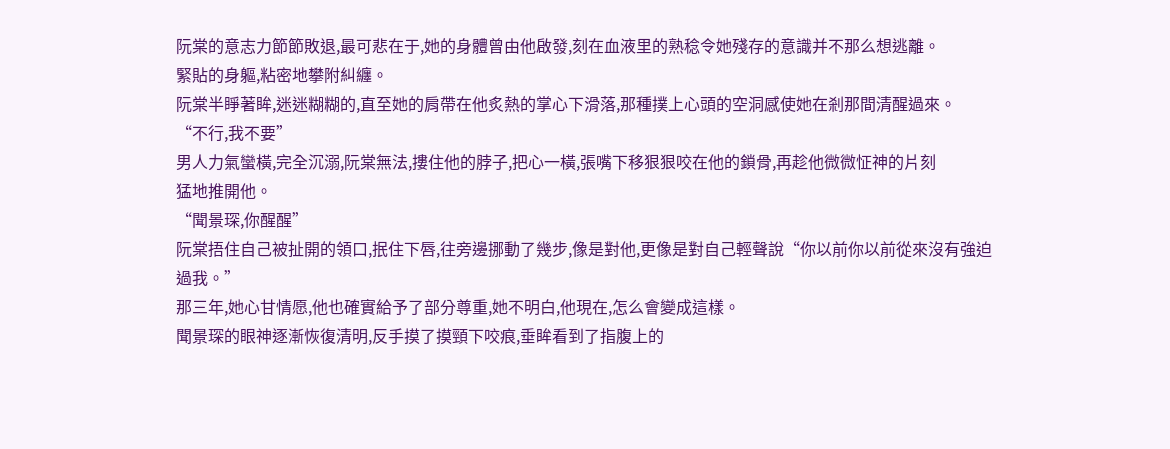阮棠的意志力節節敗退,最可悲在于,她的身體曾由他啟發,刻在血液里的熟稔令她殘存的意識并不那么想逃離。
緊貼的身軀,粘密地攀附糾纏。
阮棠半睜著眸,迷迷糊糊的,直至她的肩帶在他炙熱的掌心下滑落,那種撲上心頭的空洞感使她在剎那間清醒過來。
“不行,我不要”
男人力氣蠻橫,完全沉溺,阮棠無法,摟住他的脖子,把心一橫,張嘴下移狠狠咬在他的鎖骨,再趁他微微怔神的片刻
猛地推開他。
“聞景琛,你醒醒”
阮棠捂住自己被扯開的領口,抿住下唇,往旁邊挪動了幾步,像是對他,更像是對自己輕聲說“你以前你以前從來沒有強迫過我。”
那三年,她心甘情愿,他也確實給予了部分尊重,她不明白,他現在,怎么會變成這樣。
聞景琛的眼神逐漸恢復清明,反手摸了摸頸下咬痕,垂眸看到了指腹上的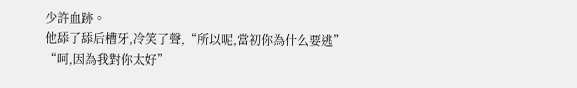少許血跡。
他舔了舔后槽牙,冷笑了聲,“所以呢,當初你為什么要逃”
“呵,因為我對你太好”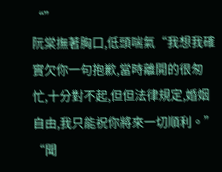“”
阮棠撫著胸口,低頭喘氣“我想我確實欠你一句抱歉,當時離開的很匆忙,十分對不起,但但法律規定,婚姻自由,我只能祝你將來一切順利。”
“聞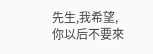先生,我希望,你以后不要來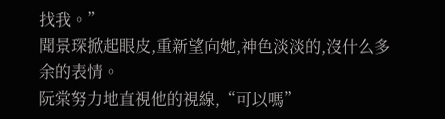找我。”
聞景琛掀起眼皮,重新望向她,神色淡淡的,沒什么多余的表情。
阮棠努力地直視他的視線,“可以嗎”